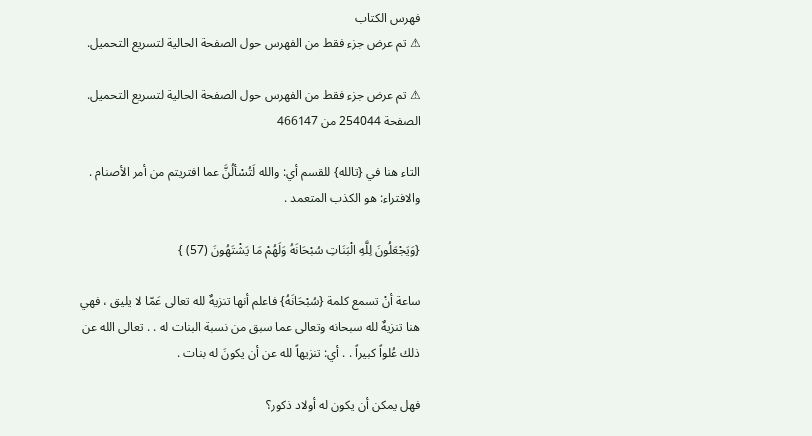فهرس الكتاب
⚠ تم عرض جزء فقط من الفهرس حول الصفحة الحالية لتسريع التحميل.

⚠ تم عرض جزء فقط من الفهرس حول الصفحة الحالية لتسريع التحميل.
الصفحة 254044 من 466147

التاء هنا في {تالله} للقسم أي: والله لَتُسْألُنَّ عما افتريتم من أمر الأصنام . والافتراء: هو الكذب المتعمد .

{وَيَجْعَلُونَ لِلَّهِ الْبَنَاتِ سُبْحَانَهُ وَلَهُمْ مَا يَشْتَهُونَ (57) }

ساعة أنْ تسمع كلمة {سُبْحَانَهُ} فاعلم أنها تنزيهٌ لله تعالى عَمّا لا يليق ، فهي هنا تنزيهٌ لله سبحانه وتعالى عما سبق من نسبة البنات له . . تعالى الله عن ذلك عُلواً كبيراً . . أي: تنزيهاً لله عن أن يكونَ له بنات .

فهل يمكن أن يكون له أولاد ذكور؟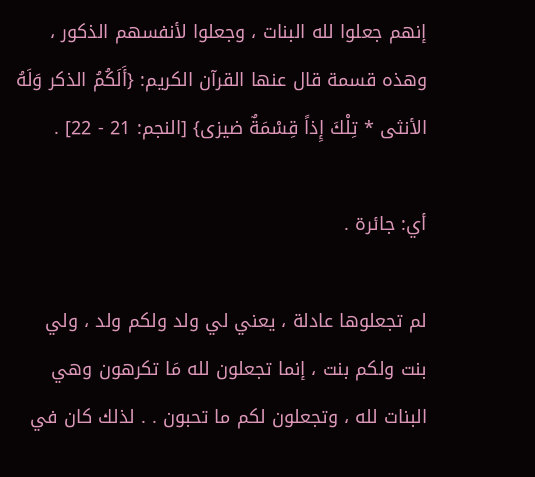إنهم جعلوا لله البنات ، وجعلوا لأنفسهم الذكور ، وهذه قسمة قال عنها القرآن الكريم: {أَلَكُمُ الذكر وَلَهُ الأنثى * تِلْكَ إِذاً قِسْمَةٌ ضيزى} [النجم: 21 - 22] .

أي: جائرة .

لم تجعلوها عادلة ، يعني لي ولد ولكم ولد ، ولي بنت ولكم بنت ، إنما تجعلون لله مَا تكرهون وهي البنات لله ، وتجعلون لكم ما تحبون . . لذلك كان في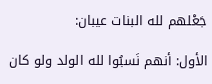جَعْلهم لله البنات عيبان:

الأول: أنهم نَسبُوا لله الولد ولو كان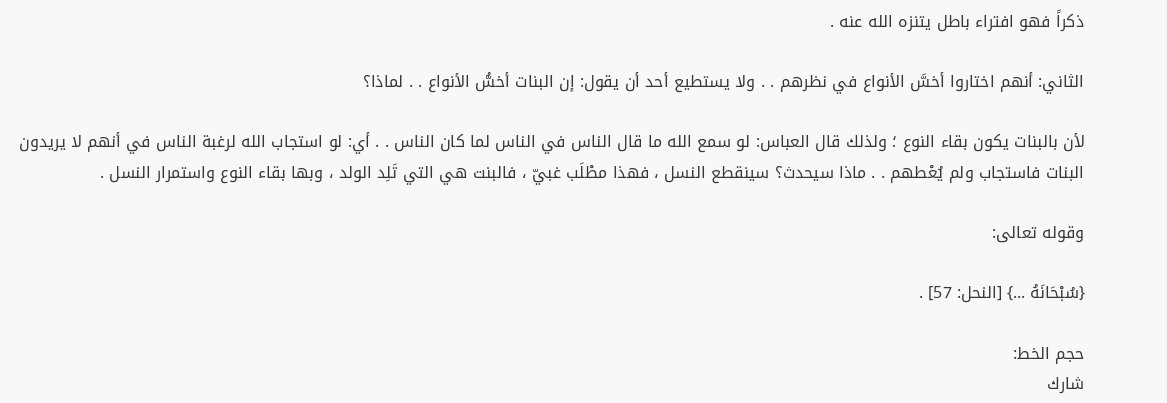ذكراً فهو افتراء باطل يتنزه الله عنه .

الثاني: أنهم اختاروا أخسَّ الأنواع في نظرهم . . ولا يستطيع أحد أن يقول: إن البنات أخسُّ الأنواع . . لماذا؟

لأن بالبنات يكون بقاء النوع ؛ ولذلك قال العباس: لو سمع الله ما قال الناس في الناس لما كان الناس . . أي: لو استجاب الله لرغبة الناس في أنهم لا يريدون البنات فاستجاب ولم يُعْطهم . . ماذا سيحدث؟ سينقطع النسل ، فهذا مطْلَب غبيّ ، فالبنت هي التي تَلِد الولد ، وبها بقاء النوع واستمرار النسل .

وقوله تعالى:

{سُبْحَانَهُ ...} [النحل: 57] .

حجم الخط:
شارك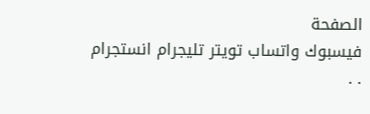الصفحة
فيسبوك واتساب تويتر تليجرام انستجرام
. .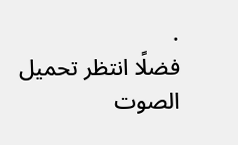.
فضلًا انتظر تحميل الصوت